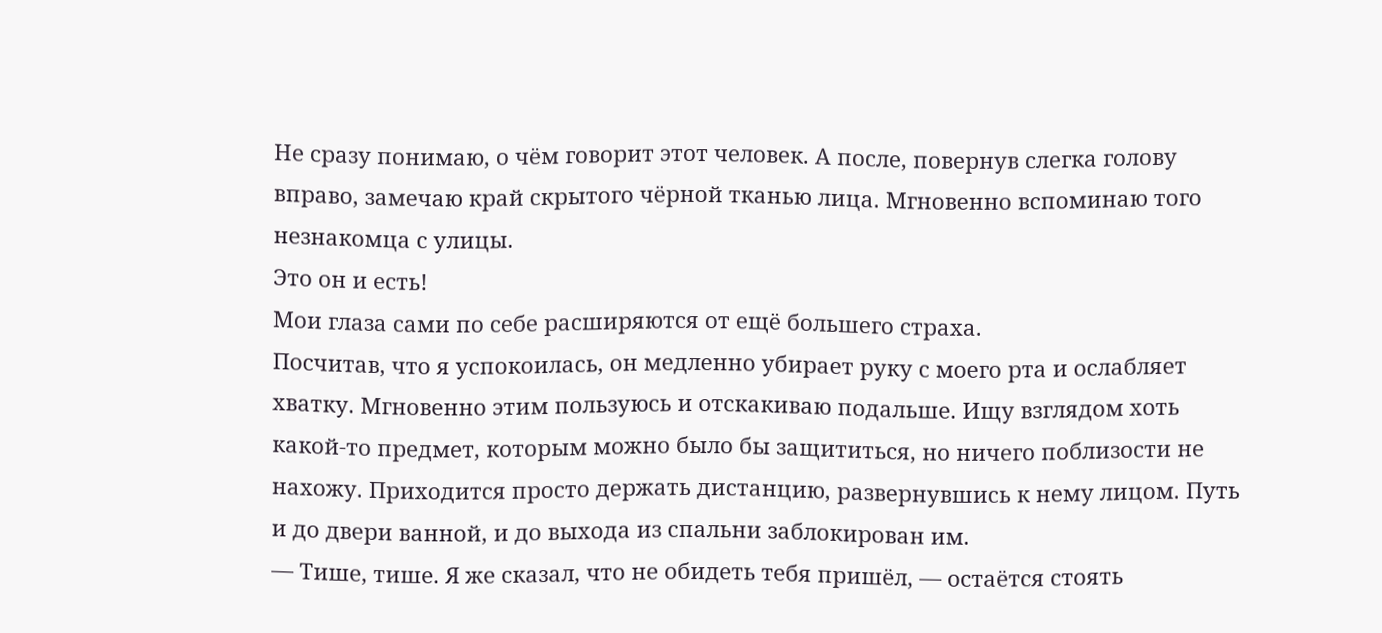Не сразу понимаю, о чём говорит этот человек. А после, повернув слегка голову вправо, замечаю край скрытого чёрной тканью лица. Мгновенно вспоминаю того незнакомца с улицы.
Это он и есть!
Мои глаза сами по себе расширяются от ещё большего страха.
Посчитав, что я успокоилась, он медленно убирает руку с моего рта и ослабляет хватку. Мгновенно этим пользуюсь и отскакиваю подальше. Ищу взглядом хоть какой-то предмет, которым можно было бы защититься, но ничего поблизости не нахожу. Приходится просто держать дистанцию, развернувшись к нему лицом. Путь и до двери ванной, и до выхода из спальни заблокирован им.
— Тише, тише. Я же сказал, что не обидеть тебя пришёл, — остаётся стоять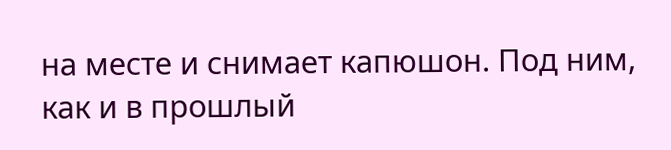на месте и снимает капюшон. Под ним, как и в прошлый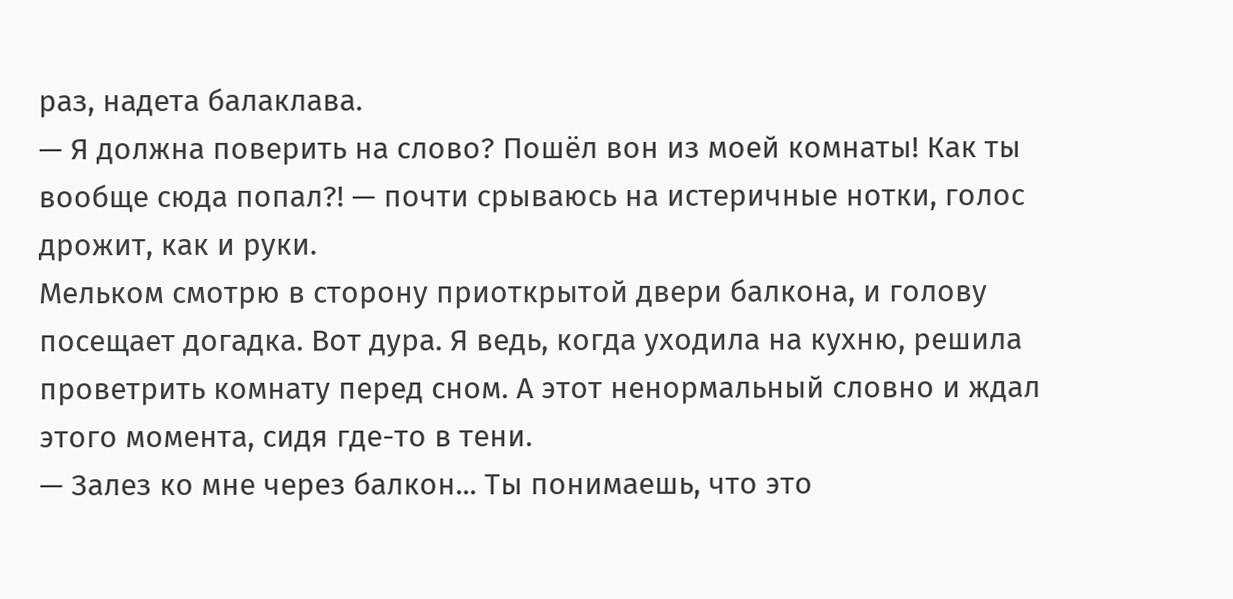раз, надета балаклава.
— Я должна поверить на слово? Пошёл вон из моей комнаты! Как ты вообще сюда попал?! — почти срываюсь на истеричные нотки, голос дрожит, как и руки.
Мельком смотрю в сторону приоткрытой двери балкона, и голову посещает догадка. Вот дура. Я ведь, когда уходила на кухню, решила проветрить комнату перед сном. А этот ненормальный словно и ждал этого момента, сидя где-то в тени.
— Залез ко мне через балкон... Ты понимаешь, что это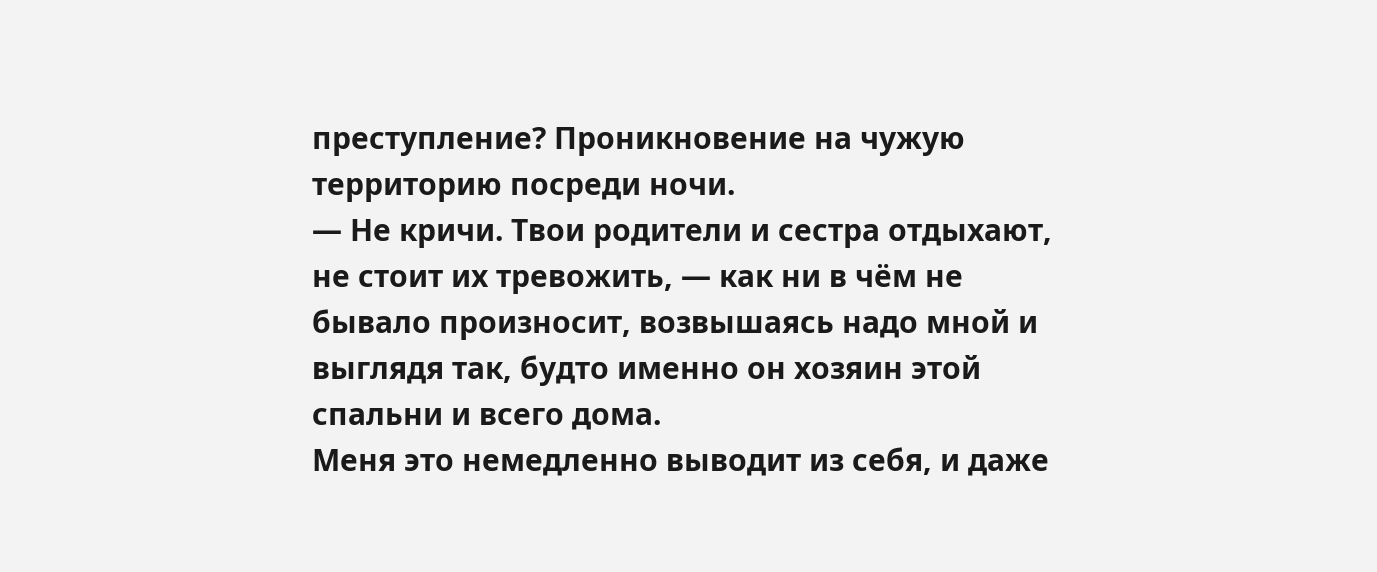преступление? Проникновение на чужую территорию посреди ночи.
— Не кричи. Твои родители и сестра отдыхают, не стоит их тревожить, — как ни в чём не бывало произносит, возвышаясь надо мной и выглядя так, будто именно он хозяин этой спальни и всего дома.
Меня это немедленно выводит из себя, и даже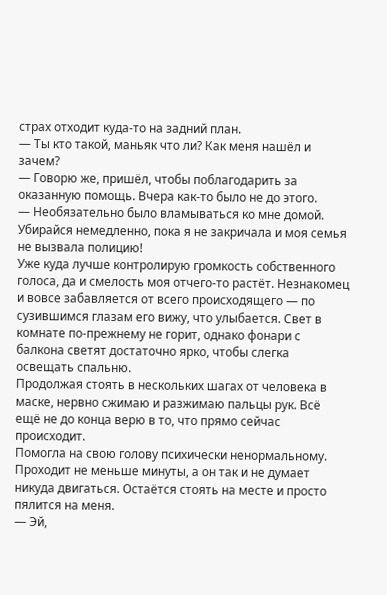страх отходит куда-то на задний план.
— Ты кто такой, маньяк что ли? Как меня нашёл и зачем?
— Говорю же, пришёл, чтобы поблагодарить за оказанную помощь. Вчера как-то было не до этого.
— Необязательно было вламываться ко мне домой. Убирайся немедленно, пока я не закричала и моя семья не вызвала полицию!
Уже куда лучше контролирую громкость собственного голоса, да и смелость моя отчего-то растёт. Незнакомец и вовсе забавляется от всего происходящего — по сузившимся глазам его вижу, что улыбается. Свет в комнате по-прежнему не горит, однако фонари с балкона светят достаточно ярко, чтобы слегка освещать спальню.
Продолжая стоять в нескольких шагах от человека в маске, нервно сжимаю и разжимаю пальцы рук. Всё ещё не до конца верю в то, что прямо сейчас происходит.
Помогла на свою голову психически ненормальному.
Проходит не меньше минуты, а он так и не думает никуда двигаться. Остаётся стоять на месте и просто пялится на меня.
— Эй,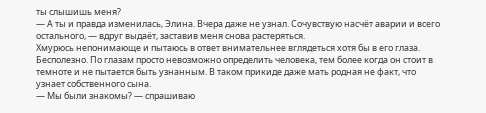ты слышишь меня?
— А ты и правда изменилась, Элина. Вчера даже не узнал. Сочувствую насчёт аварии и всего остального, — вдруг выдаёт, заставив меня снова растеряться.
Хмурюсь непонимающе и пытаюсь в ответ внимательнее вглядеться хотя бы в его глаза. Бесполезно. По глазам просто невозможно определить человека, тем более когда он стоит в темноте и не пытается быть узнанным. В таком прикиде даже мать родная не факт, что узнает собственного сына.
— Мы были знакомы? — спрашиваю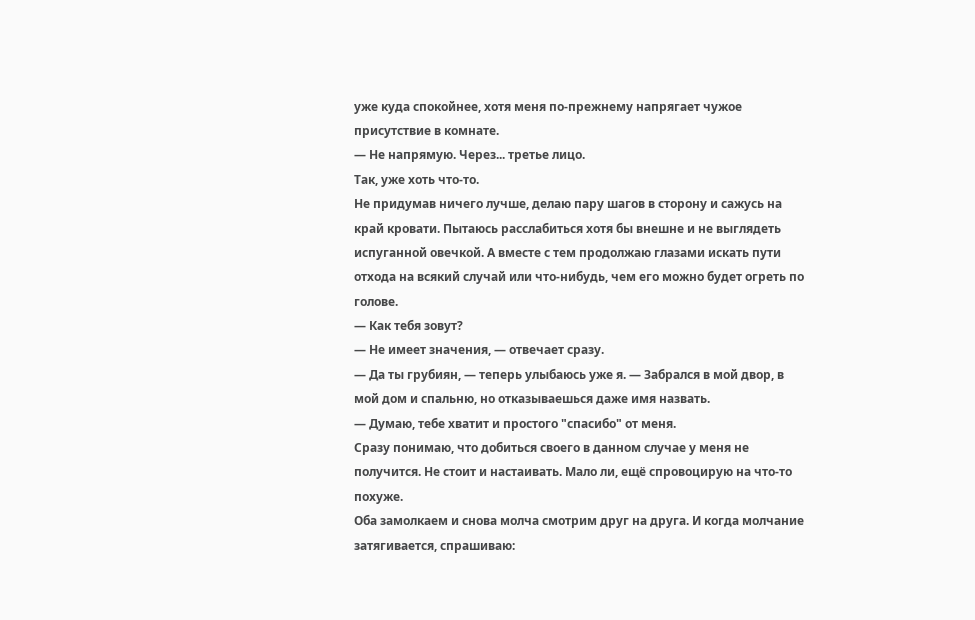уже куда спокойнее, хотя меня по-прежнему напрягает чужое присутствие в комнате.
— Не напрямую. Через... третье лицо.
Так, уже хоть что-то.
Не придумав ничего лучше, делаю пару шагов в сторону и сажусь на край кровати. Пытаюсь расслабиться хотя бы внешне и не выглядеть испуганной овечкой. А вместе с тем продолжаю глазами искать пути отхода на всякий случай или что-нибудь, чем его можно будет огреть по голове.
— Как тебя зовут?
— Не имеет значения, — отвечает сразу.
— Да ты грубиян, — теперь улыбаюсь уже я. — Забрался в мой двор, в мой дом и спальню, но отказываешься даже имя назвать.
— Думаю, тебе хватит и простого "спасибо" от меня.
Сразу понимаю, что добиться своего в данном случае у меня не получится. Не стоит и настаивать. Мало ли, ещё спровоцирую на что-то похуже.
Оба замолкаем и снова молча смотрим друг на друга. И когда молчание затягивается, спрашиваю: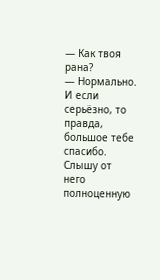— Как твоя рана?
— Нормально. И если серьёзно, то правда, большое тебе спасибо.
Слышу от него полноценную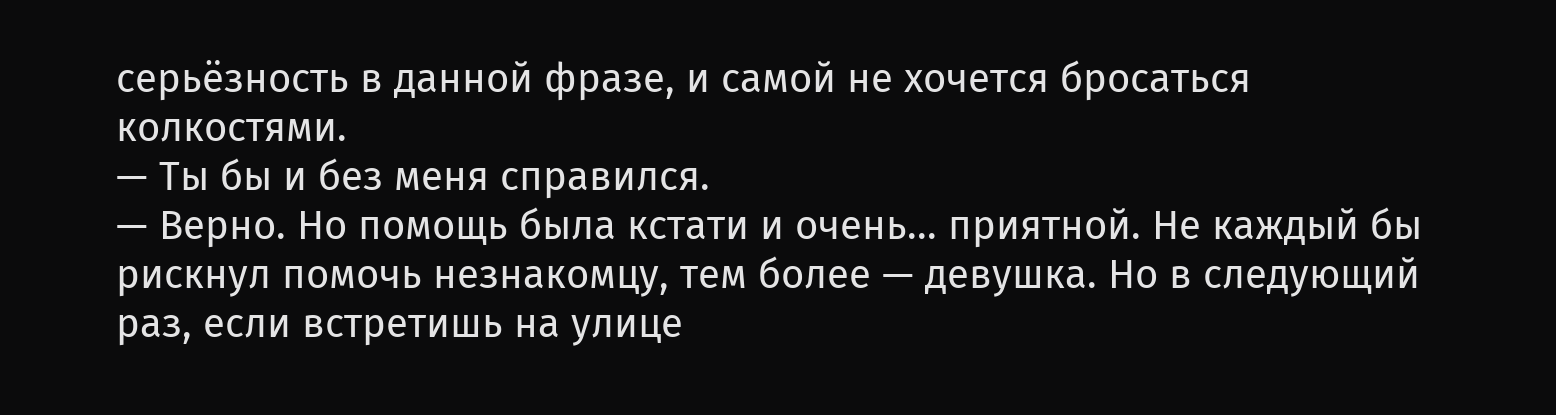серьёзность в данной фразе, и самой не хочется бросаться колкостями.
— Ты бы и без меня справился.
— Верно. Но помощь была кстати и очень... приятной. Не каждый бы рискнул помочь незнакомцу, тем более — девушка. Но в следующий раз, если встретишь на улице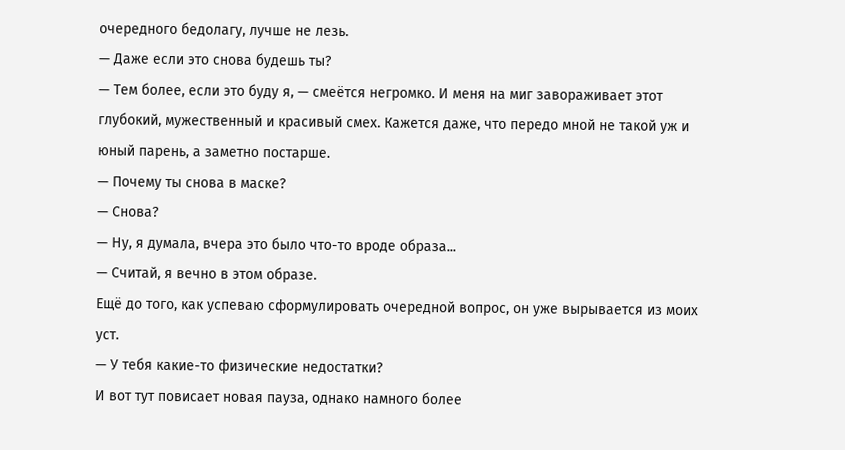очередного бедолагу, лучше не лезь.
— Даже если это снова будешь ты?
— Тем более, если это буду я, — смеётся негромко. И меня на миг завораживает этот глубокий, мужественный и красивый смех. Кажется даже, что передо мной не такой уж и юный парень, а заметно постарше.
— Почему ты снова в маске?
— Снова?
— Ну, я думала, вчера это было что-то вроде образа...
— Считай, я вечно в этом образе.
Ещё до того, как успеваю сформулировать очередной вопрос, он уже вырывается из моих уст.
— У тебя какие-то физические недостатки?
И вот тут повисает новая пауза, однако намного более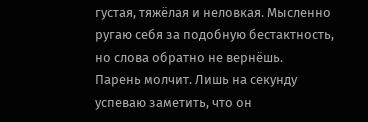густая, тяжёлая и неловкая. Мысленно ругаю себя за подобную бестактность, но слова обратно не вернёшь.
Парень молчит. Лишь на секунду успеваю заметить, что он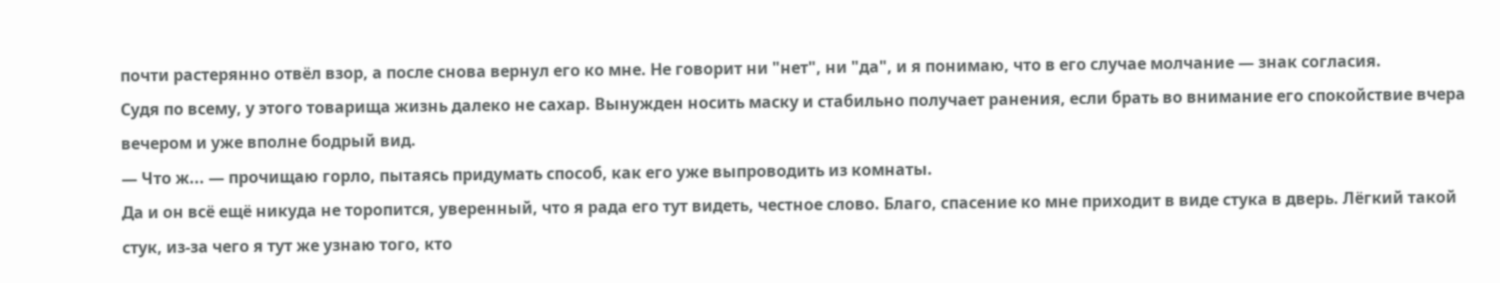почти растерянно отвёл взор, а после снова вернул его ко мне. Не говорит ни "нет", ни "да", и я понимаю, что в его случае молчание — знак согласия.
Судя по всему, у этого товарища жизнь далеко не сахар. Вынужден носить маску и стабильно получает ранения, если брать во внимание его спокойствие вчера вечером и уже вполне бодрый вид.
— Что ж... — прочищаю горло, пытаясь придумать способ, как его уже выпроводить из комнаты.
Да и он всё ещё никуда не торопится, уверенный, что я рада его тут видеть, честное слово. Благо, спасение ко мне приходит в виде стука в дверь. Лёгкий такой стук, из-за чего я тут же узнаю того, кто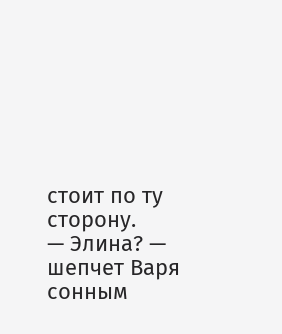стоит по ту сторону.
— Элина? — шепчет Варя сонным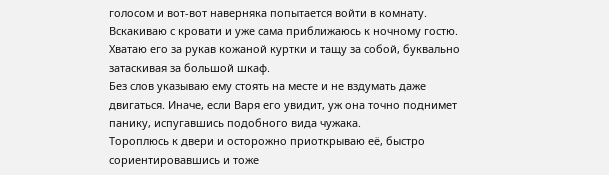голосом и вот-вот наверняка попытается войти в комнату.
Вскакиваю с кровати и уже сама приближаюсь к ночному гостю. Хватаю его за рукав кожаной куртки и тащу за собой, буквально затаскивая за большой шкаф.
Без слов указываю ему стоять на месте и не вздумать даже двигаться. Иначе, если Варя его увидит, уж она точно поднимет панику, испугавшись подобного вида чужака.
Тороплюсь к двери и осторожно приоткрываю её, быстро сориентировавшись и тоже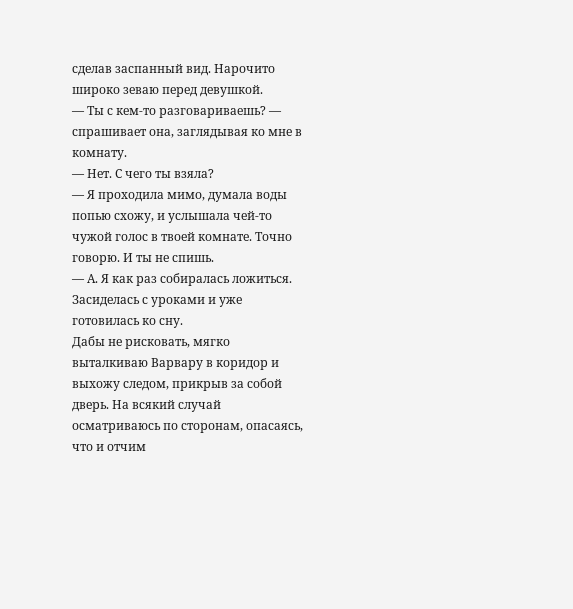сделав заспанный вид. Нарочито широко зеваю перед девушкой.
— Ты с кем-то разговариваешь? — спрашивает она, заглядывая ко мне в комнату.
— Нет. С чего ты взяла?
— Я проходила мимо, думала воды попью схожу, и услышала чей-то чужой голос в твоей комнате. Точно говорю. И ты не спишь.
— А. Я как раз собиралась ложиться. Засиделась с уроками и уже готовилась ко сну.
Дабы не рисковать, мягко выталкиваю Варвару в коридор и выхожу следом, прикрыв за собой дверь. На всякий случай осматриваюсь по сторонам, опасаясь, что и отчим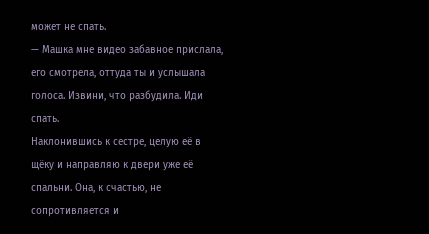может не спать.
— Машка мне видео забавное прислала, его смотрела, оттуда ты и услышала голоса. Извини, что разбудила. Иди спать.
Наклонившись к сестре, целую её в щёку и направляю к двери уже её спальни. Она, к счастью, не сопротивляется и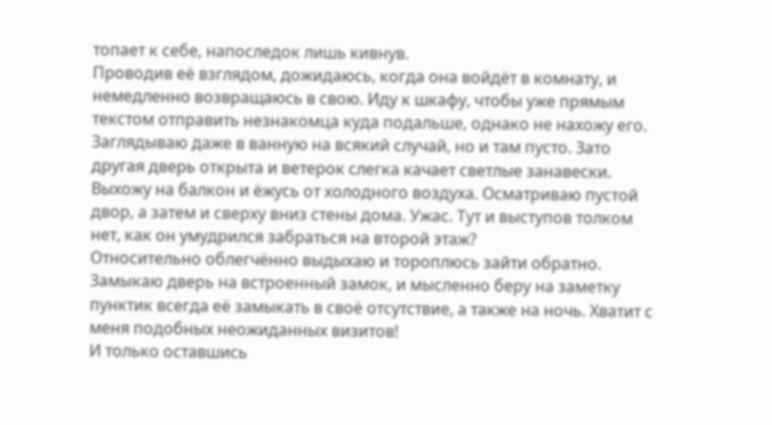топает к себе, напоследок лишь кивнув.
Проводив её взглядом, дожидаюсь, когда она войдёт в комнату, и немедленно возвращаюсь в свою. Иду к шкафу, чтобы уже прямым текстом отправить незнакомца куда подальше, однако не нахожу его. Заглядываю даже в ванную на всякий случай, но и там пусто. Зато другая дверь открыта и ветерок слегка качает светлые занавески.
Выхожу на балкон и ёжусь от холодного воздуха. Осматриваю пустой двор, а затем и сверху вниз стены дома. Ужас. Тут и выступов толком нет, как он умудрился забраться на второй этаж?
Относительно облегчённо выдыхаю и тороплюсь зайти обратно. Замыкаю дверь на встроенный замок, и мысленно беру на заметку пунктик всегда её замыкать в своё отсутствие, а также на ночь. Хватит с меня подобных неожиданных визитов!
И только оставшись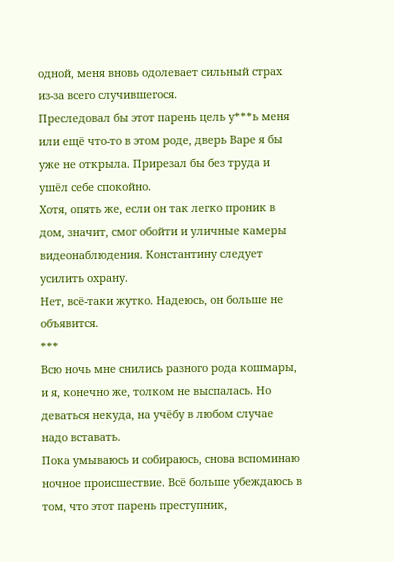одной, меня вновь одолевает сильный страх из-за всего случившегося.
Преследовал бы этот парень цель у***ь меня или ещё что-то в этом роде, дверь Варе я бы уже не открыла. Прирезал бы без труда и ушёл себе спокойно.
Хотя, опять же, если он так легко проник в дом, значит, смог обойти и уличные камеры видеонаблюдения. Константину следует усилить охрану.
Нет, всё-таки жутко. Надеюсь, он больше не объявится.
***
Всю ночь мне снились разного рода кошмары, и я, конечно же, толком не выспалась. Но деваться некуда, на учёбу в любом случае надо вставать.
Пока умываюсь и собираюсь, снова вспоминаю ночное происшествие. Всё больше убеждаюсь в том, что этот парень преступник,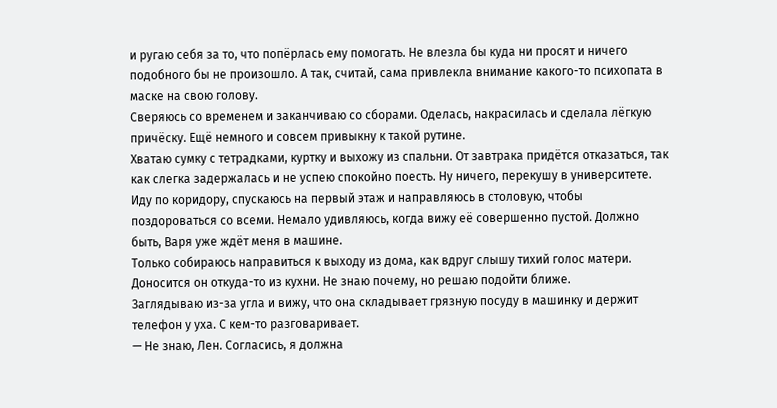и ругаю себя за то, что попёрлась ему помогать. Не влезла бы куда ни просят и ничего подобного бы не произошло. А так, считай, сама привлекла внимание какого-то психопата в маске на свою голову.
Сверяюсь со временем и заканчиваю со сборами. Оделась, накрасилась и сделала лёгкую причёску. Ещё немного и совсем привыкну к такой рутине.
Хватаю сумку с тетрадками, куртку и выхожу из спальни. От завтрака придётся отказаться, так как слегка задержалась и не успею спокойно поесть. Ну ничего, перекушу в университете.
Иду по коридору, спускаюсь на первый этаж и направляюсь в столовую, чтобы поздороваться со всеми. Немало удивляюсь, когда вижу её совершенно пустой. Должно быть, Варя уже ждёт меня в машине.
Только собираюсь направиться к выходу из дома, как вдруг слышу тихий голос матери. Доносится он откуда-то из кухни. Не знаю почему, но решаю подойти ближе.
Заглядываю из-за угла и вижу, что она складывает грязную посуду в машинку и держит телефон у уха. С кем-то разговаривает.
— Не знаю, Лен. Согласись, я должна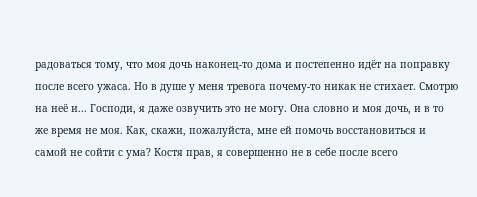радоваться тому, что моя дочь наконец-то дома и постепенно идёт на поправку после всего ужаса. Но в душе у меня тревога почему-то никак не стихает. Смотрю на неё и... Господи, я даже озвучить это не могу. Она словно и моя дочь, и в то же время не моя. Как, скажи, пожалуйста, мне ей помочь восстановиться и самой не сойти с ума? Костя прав, я совершенно не в себе после всего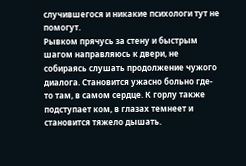случившегося и никакие психологи тут не помогут.
Рывком прячусь за стену и быстрым шагом направляюсь к двери, не собираясь слушать продолжение чужого диалога. Становится ужасно больно где-то там, в самом сердце. К горлу также подступает ком, в глазах темнеет и становится тяжело дышать.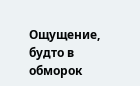Ощущение, будто в обморок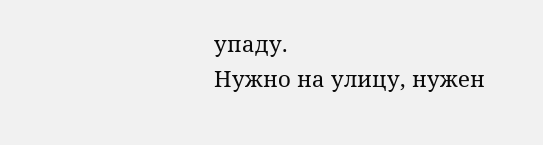упаду.
Нужно на улицу, нужен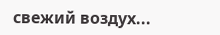свежий воздух...